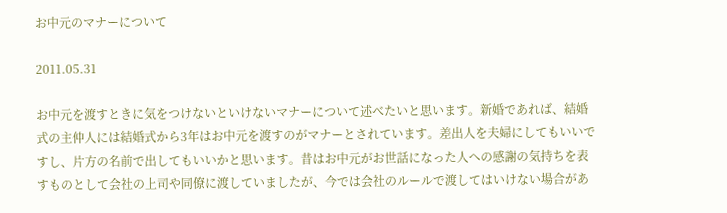お中元のマナーについて

2011.05.31

お中元を渡すときに気をつけないといけないマナーについて述べたいと思います。新婚であれば、結婚式の主仲人には結婚式から3年はお中元を渡すのがマナーとされています。差出人を夫婦にしてもいいですし、片方の名前で出してもいいかと思います。昔はお中元がお世話になった人への感謝の気持ちを表すものとして会社の上司や同僚に渡していましたが、今では会社のルールで渡してはいけない場合があ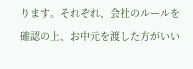ります。それぞれ、会社のルールを確認の上、お中元を渡した方がいい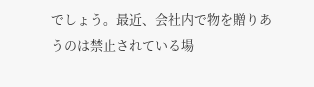でしょう。最近、会社内で物を贈りあうのは禁止されている場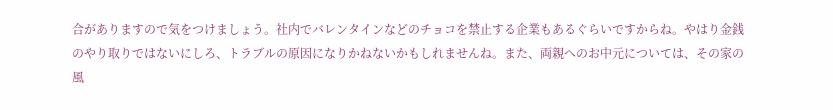合がありますので気をつけましょう。社内でバレンタインなどのチョコを禁止する企業もあるぐらいですからね。やはり金銭のやり取りではないにしろ、トラブルの原因になりかねないかもしれませんね。また、両親へのお中元については、その家の風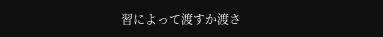習によって渡すか渡さ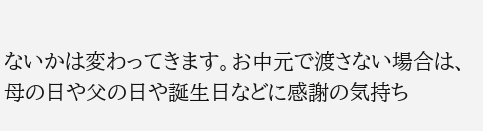ないかは変わってきます。お中元で渡さない場合は、母の日や父の日や誕生日などに感謝の気持ち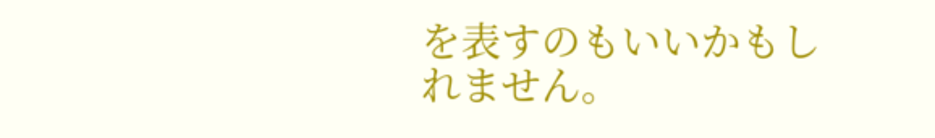を表すのもいいかもしれません。